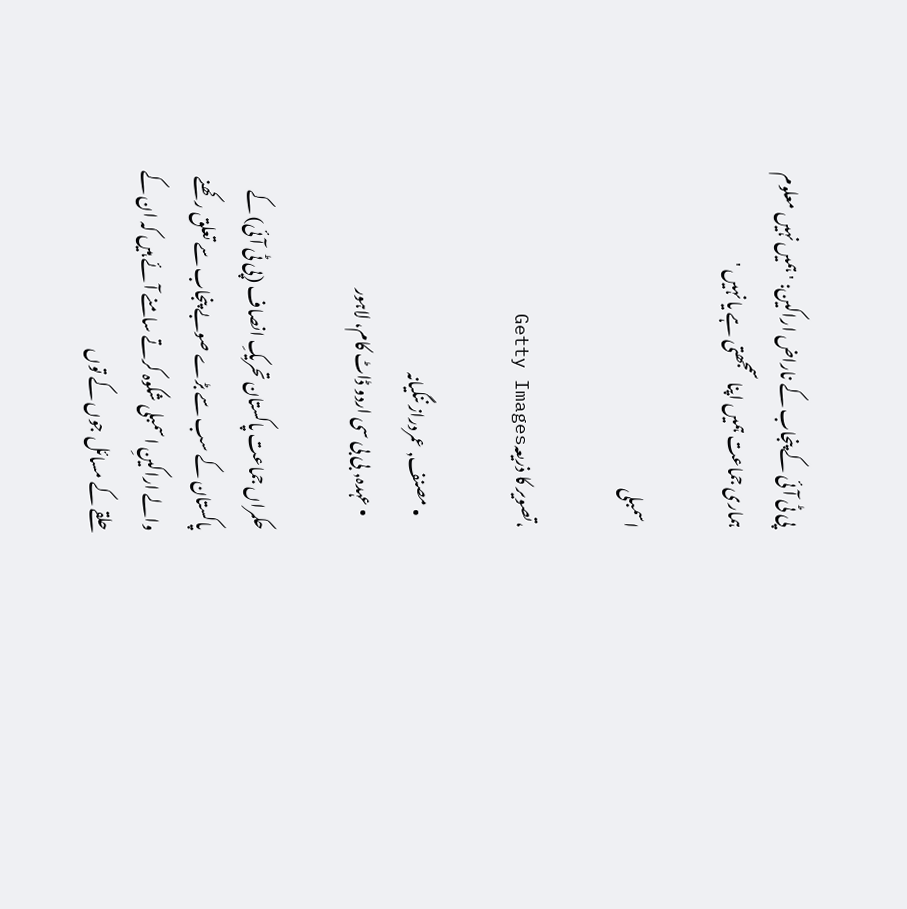پی ٹی آئی کے پنجاب کے ناراض اراکین: ' ہمیں نہیں معلوم ہماری جماعت ہمیں اپنا سمجھتی ہے یا نہیں '

اسمبلی

،تصویر کا ذریعہGetty Images

    • مصنف, عمردراز ننگیانہ
    • عہدہ, بی بی سی اردو ڈاٹ کام، لاہور

حکمراں جماعت پاکستان تحریکِ انصاف (پی ٹی آئی) کے پاکستان کے سب سے بڑے صوبے پنجاب سے تعلق رکھنے والے اراکینِ اسمبلی شکوہ کرتے سامنے آئے ہیں کہ ان کے حلقے کے مسائل جوں کے توں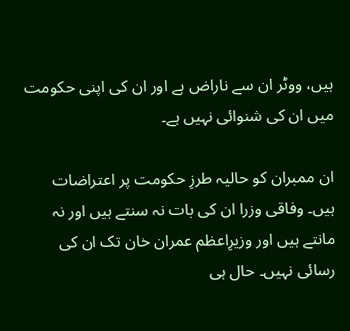ہیں، ووٹر ان سے ناراض ہے اور ان کی اپنی حکومت میں ان کی شنوائی نہیں ہے۔

ان ممبران کو حالیہ طرزِ حکومت پر اعتراضات ہیں۔ وفاقی وزرا ان کی بات نہ سنتے ہیں اور نہ مانتے ہیں اور وزیرِاعظم عمران خان تک ان کی رسائی نہیں۔ حال ہی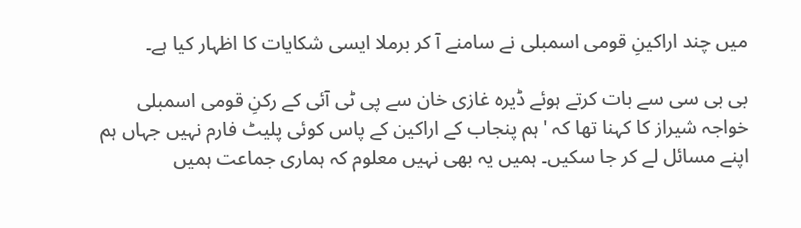میں چند اراکینِ قومی اسمبلی نے سامنے آ کر برملا ایسی شکایات کا اظہار کیا ہے۔

بی بی سی سے بات کرتے ہوئے ڈیرہ غازی خان سے پی ٹی آئی کے رکنِ قومی اسمبلی خواجہ شیراز کا کہنا تھا کہ 'ہم پنجاب کے اراکین کے پاس کوئی پلیٹ فارم نہیں جہاں ہم اپنے مسائل لے کر جا سکیں۔ ہمیں یہ بھی نہیں معلوم کہ ہماری جماعت ہمیں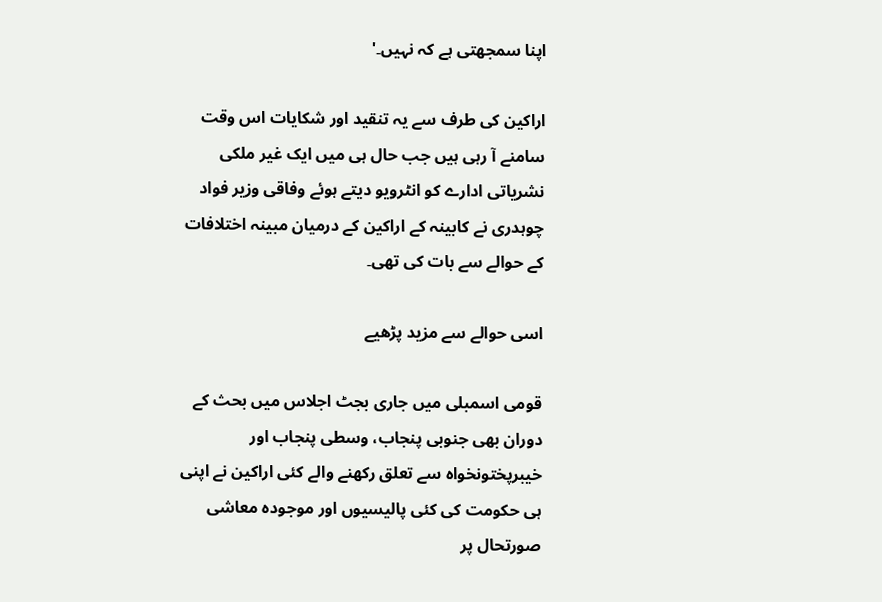اپنا سمجھتی ہے کہ نہیں۔'

اراکین کی طرف سے یہ تنقید اور شکایات اس وقت سامنے آ رہی ہیں جب حال ہی میں ایک غیر ملکی نشریاتی ادارے کو انٹرویو دیتے ہوئے وفاقی وزیر فواد چوہدری نے کابینہ کے اراکین کے درمیان مبینہ اختلافات کے حوالے سے بات کی تھی۔

اسی حوالے سے مزید پڑھیے

قومی اسمبلی میں جاری بجٹ اجلاس میں بحث کے دوران بھی جنوبی پنجاب، وسطی پنجاب اور خیبرپختونخواہ سے تعلق رکھنے والے کئی اراکین نے اپنی ہی حکومت کی کئی پالیسیوں اور موجودہ معاشی صورتحال پر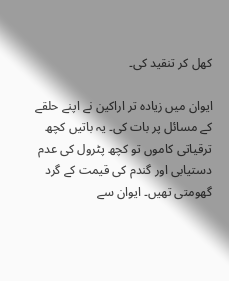کھل کر تنقید کی۔

ایوان میں زیادہ تر اراکین نے اپنے حلقے کے مسائل پر بات کی۔ یہ باتیں کچھ ترقیاتی کاموں تو کچھ پٹرول کی عدم دستیابی اور گندم کی قیمت کے گرد گھومتی تھیں۔ ایوان سے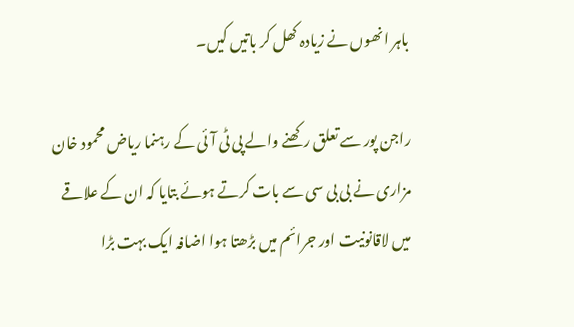باہر انھوں نے زیادہ کھل کر باتیں کیں۔

راجن پور سے تعلق رکھنے والے پی ٹی آئی کے رہنما ریاض محمود خان مزاری نے بی بی سی سے بات کرتے ہوئے بتایا کہ ان کے علاقے میں لاقانونیت اور جرائم میں بڑھتا ہوا اضافہ ایک بہت بڑا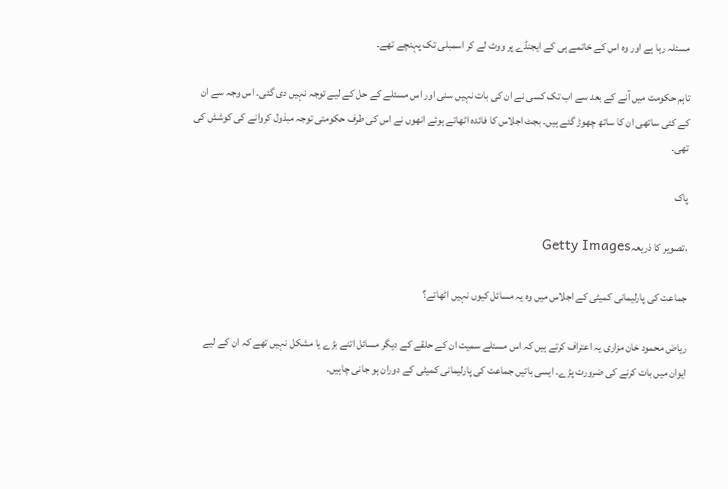مسئلہ رہا ہے اور وہ اس کے خاتمے ہی کے ایجنڈے پر ووٹ لے کر اسمبلی تک پہنچے تھے۔

تاہم حکومت میں آنے کے بعد سے اب تک کسی نے ان کی بات نہیں سنی اور اس مسئلے کے حل کے لیے توجہ نہیں دی گئی۔ اس وجہ سے ان کے کئی ساتھی ان کا ساتھ چھوڑ گئے ہیں۔ بجٹ اجلاس کا فائدہ اٹھاتے ہوئے انھوں نے اس کی طرف حکومتی توجہ مبذول کروانے کی کوشش کی تھی۔

پاک

،تصویر کا ذریعہGetty Images

جماعت کی پارلیمانی کمیٹی کے اجلاس میں وہ یہ مسائل کیوں نہیں اٹھاتے؟

ریاض محمود خان مزاری یہ اعتراف کرتے ہیں کہ اس مسئلے سمیت ان کے حلقے کے دیگر مسائل اتنے بڑے یا مشکل نہیں تھے کہ ان کے لیے ایوان میں بات کرنے کی ضرورت پڑے۔ ایسی باتیں جماعت کی پارلیمانی کمیٹی کے دوران ہو جانی چاہیں۔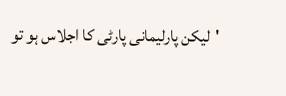'لیکن پارلیمانی پارٹی کا اجلاس ہو تو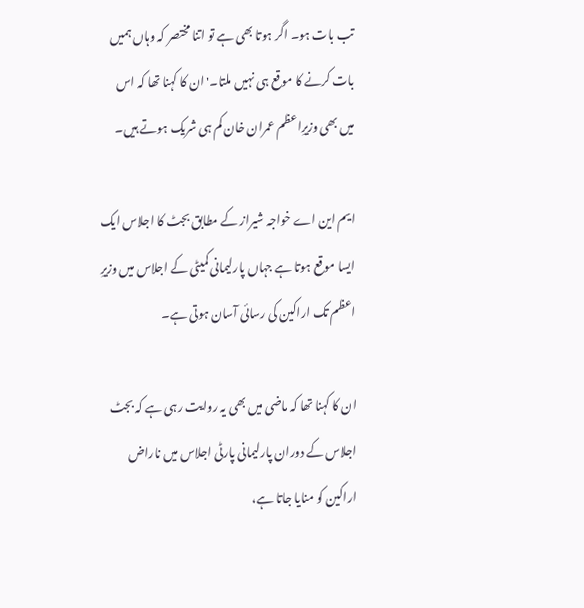تب بات ہو۔ اگر ہوتا بھی ہے تو اتنا مختصر کہ وہاں ہمیں بات کرنے کا موقع ہی نہیں ملتا۔' ان کا کہنا تھا کہ اس میں بھی وزیرِاعظم عمران خان کم ہی شریک ہوتے ہیں۔

ایم این اے خواجہ شیراز کے مطابق بجٹ کا اجلاس ایک ایسا موقع ہوتا ہے جہاں پارلیمانی کمیٹی کے اجلاس میں وزیرِ اعظم تک اراکین کی رسائی آسان ہوتی ہے۔

ان کا کہنا تھا کہ ماضی میں بھی یہ روایت رہی ہے کہ بجٹ اجلاس کے دوران پارلیمانی پارٹی اجلاس میں ناراض اراکین کو منایا جاتا ہے،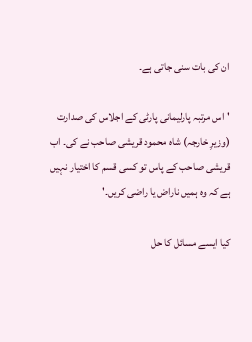ان کی بات سنی جاتی ہے۔

'اس مرتبہ پارلیمانی پارٹی کے اجلاس کی صدارت (وزیرِ خارجہ) شاہ محمود قریشی صاحب نے کی۔ اب قریشی صاحب کے پاس تو کسی قسم کا اختیار نہیں ہے کہ وہ ہمیں ناراض یا راضی کریں۔'

کیا ایسے مسائل کا حل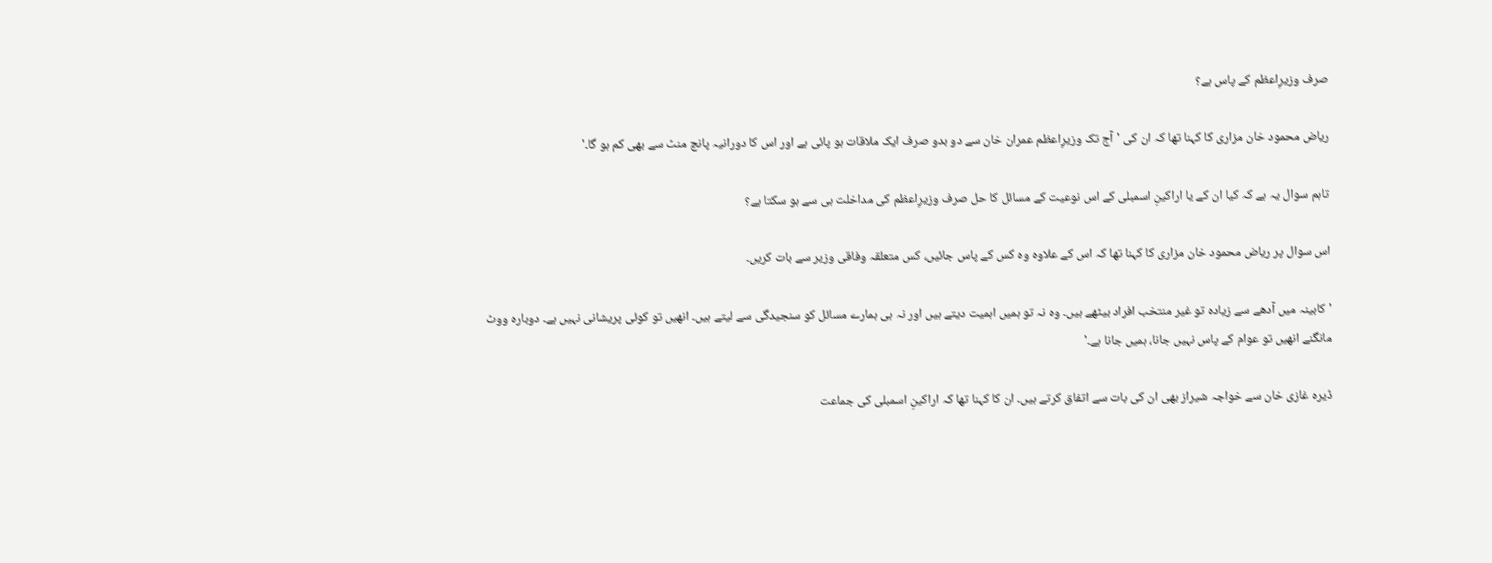صرف وزیرِاعظم کے پاس ہے؟

ریاض محمود خان مزاری کا کہنا تھا کہ ان کی 'آج تک وزیرِاعظم عمران خان سے دو بدو صرف ایک ملاقات ہو پائی ہے اور اس کا دورانیہ پانچ منٹ سے بھی کم ہو گا۔'

تاہم سوال یہ ہے کہ کیا ان کے یا اراکینِ اسمبلی کے اس نوعیت کے مسائل کا حل صرف وزیرِاعظم کی مداخلت ہی سے ہو سکتا ہے؟

اس سوال پر ریاض محمود خان مزاری کا کہنا تھا کہ اس کے علاوہ وہ کس کے پاس جائیں، کس متعلقہ وفاقی وزیر سے بات کریں۔

'کابینہ میں آدھے سے زیادہ تو غیر منتخب افراد بیٹھے ہیں۔ وہ نہ تو ہمیں اہمیت دیتے ہیں اور نہ ہی ہمارے مسائل کو سنجیدگی سے لیتے ہیں۔ انھیں تو کوئی پریشانی نہیں ہے۔ دوبارہ ووٹ مانگنے انھیں تو عوام کے پاس نہیں جانا، ہمیں جانا ہے۔'

ڈیرہ غازی خان سے خواجہ شیراز بھی ان کی بات سے اتفاق کرتے ہیں۔ ان کا کہنا تھا کہ اراکینِ اسمبلی کی جماعت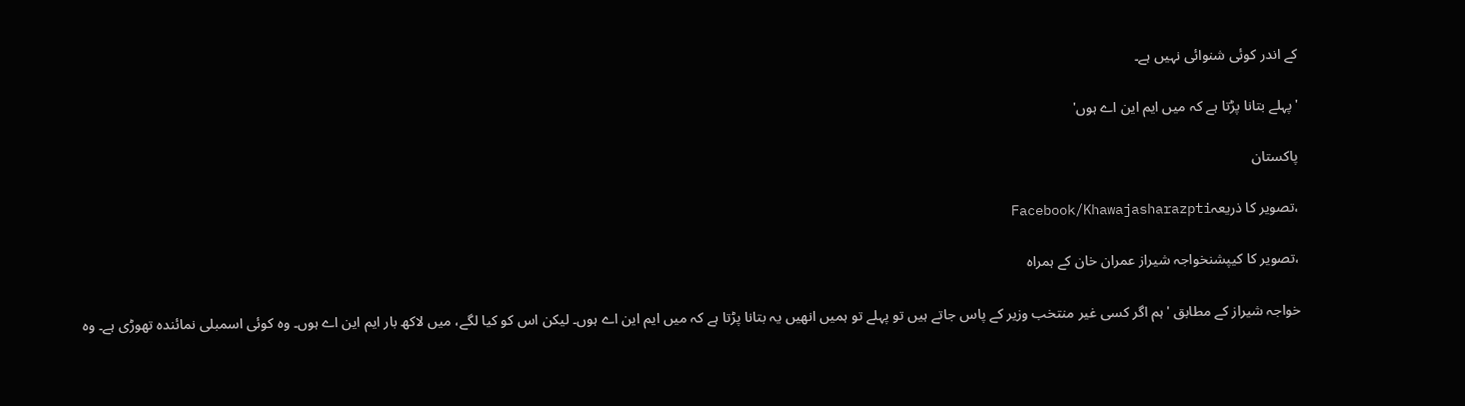کے اندر کوئی شنوائی نہیں ہے۔

'پہلے بتانا پڑتا ہے کہ میں ایم این اے ہوں'

پاکستان

،تصویر کا ذریعہFacebook/Khawajasharazpti

،تصویر کا کیپشنخواجہ شیراز عمران خان کے ہمراہ

خواجہ شیراز کے مطابق 'ہم اگر کسی غیر منتخب وزیر کے پاس جاتے ہیں تو پہلے تو ہمیں انھیں یہ بتانا پڑتا ہے کہ میں ایم این اے ہوں۔ لیکن اس کو کیا لگے، میں لاکھ بار ایم این اے ہوں۔ وہ کوئی اسمبلی نمائندہ تھوڑی ہے۔ وہ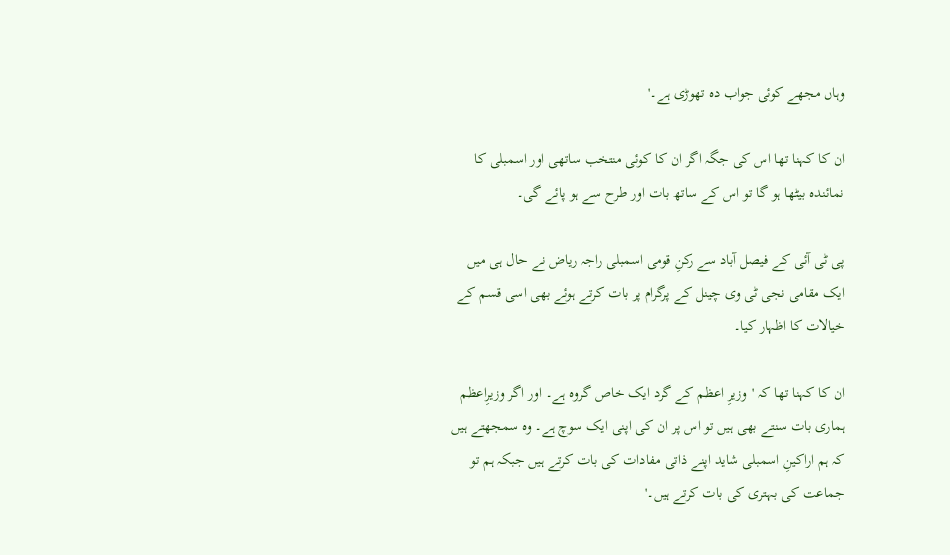وہاں مجھے کوئی جواب دہ تھوڑی ہے۔'

ان کا کہنا تھا اس کی جگہ اگر ان کا کوئی منتخب ساتھی اور اسمبلی کا نمائندہ بیٹھا ہو گا تو اس کے ساتھ بات اور طرح سے ہو پائے گی۔

پی ٹی آئی کے فیصل آباد سے رکنِ قومی اسمبلی راجہ ریاض نے حال ہی میں ایک مقامی نجی ٹی وی چینل کے پرگرام پر بات کرتے ہوئے بھی اسی قسم کے خیالات کا اظہار کیا۔

ان کا کہنا تھا کہ 'وزیرِ اعظم کے گرد ایک خاص گروہ ہے۔ اور اگر وزیرِاعظم ہماری بات سنتے بھی ہیں تو اس پر ان کی اپنی ایک سوچ ہے۔ وہ سمجھتے ہیں کہ ہم اراکینِ اسمبلی شاید اپنے ذاتی مفادات کی بات کرتے ہیں جبکہ ہم تو جماعت کی بہتری کی بات کرتے ہیں۔'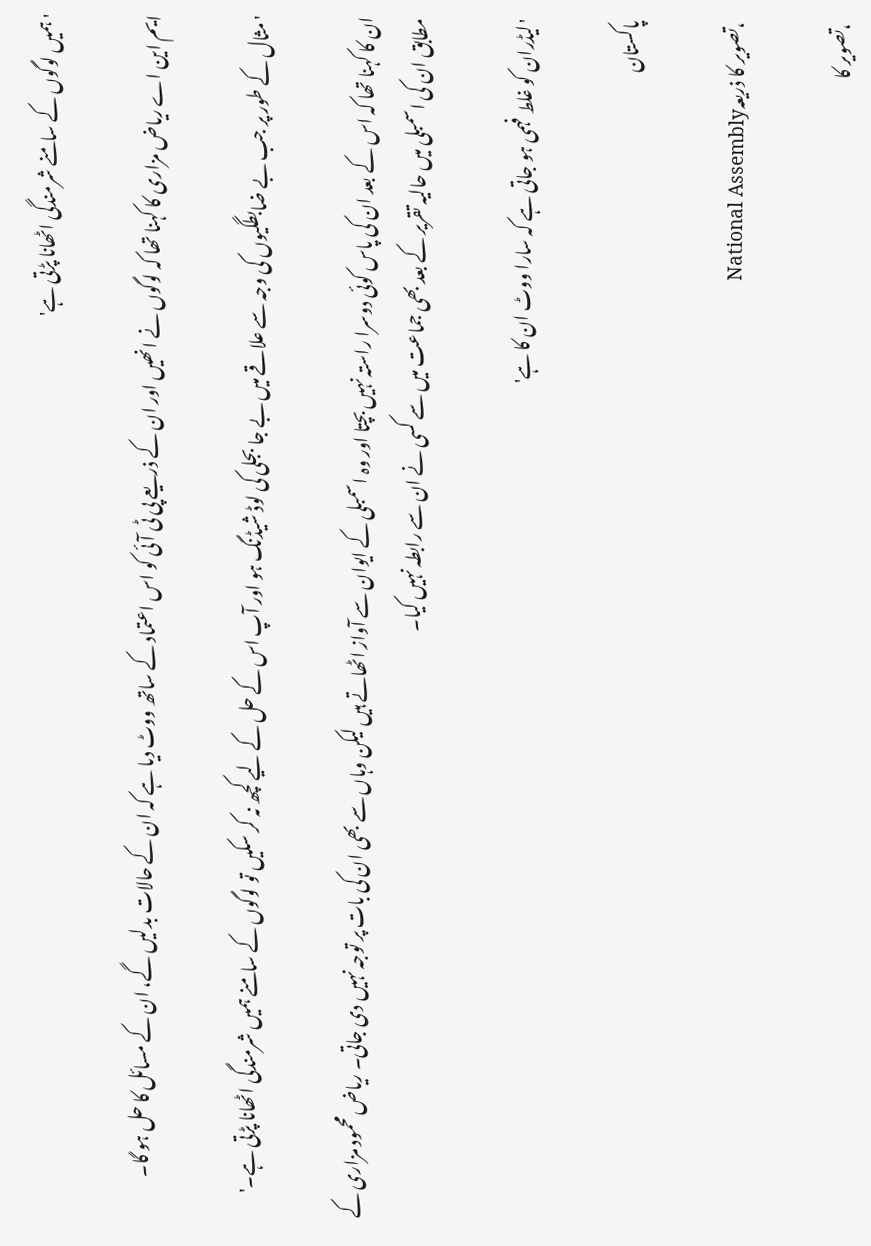'ہمیں لوگوں کے سامنے شرمندگی اٹھانا پڑتی ہے'

ایم این اے ریاض مزاری کا کہنا تھا کہ لوگوں نے انھیں اور ان کے ذریعے پی ٹی آئی کو اس اعتماد کے ساتھ ووٹ دیا ہے کہ ان کے حالات بدلیں گے، ان کے مسائل کا حل ہو گا۔

'مثال کے طور پر جب بے ضابطگیوں کی وجہ سے علاقے میں بے جا بجلی کی لوڈ شیڈنگ ہو اور آپ اس کے حل کے لیے کچھ نہ کر سکیں تو لوگوں کے سامنے ہمیں شرمندگی اٹھانا پڑتی ہے۔'

ان کا کہنا تھا کہ اس کے بعد ان کی پاس کوئی دوسرا راستہ نہیں بچتا اور وہ اسمبلی کے ایوان سے آواز اٹھاتے ہیں لیکن وہاں سے بھی ان کی بات پر توجہ نہیں دی جاتی۔ ریاض محمود مزاری کے مطابق ان کی اسمبلی میں حالیہ تقریر کے بعد بھی جماعت میں سے کسی نے ان سے رابطہ نہیں کیا۔

'لیڈران کو غلط فہمی ہو جاتی ہے کہ سارا ووٹ ان کا ہے'

پاکستان

،تصویر کا ذریعہNational Assembly

،تصویر کا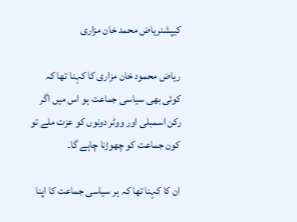کیپشنریاض محمد خان مزاری

ریاض محمود خان مزاری کا کہنا تھا کہ کوئی بھی سیاسی جماعت ہو اس میں اگر رکن اسمبلی اور ووٹر دونوں کو عزت ملے تو کون جماعت کو چھوڑنا چاہے گا۔

ان کا کہنا تھا کہ ہر سیاسی جماعت کا اپنا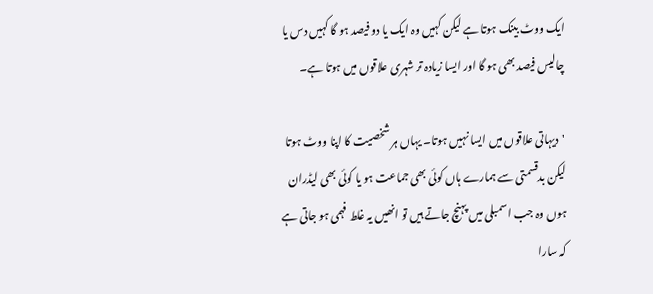ایک ووٹ بینک ہوتا ہے لیکن کہیں وہ ایک یا دو فیصد ہو گا کہیں دس یا چالیس فیصد بھی ہو گا اور ایسا زیادہ تر شہری علاقوں میں ہوتا ہے۔

'دیہاتی علاقوں میں ایسا نہیں ہوتا۔ یہاں ہر شخصیت کا اپنا ووٹ ہوتا لیکن بدقسمتی سے ہمارے ہاں کوئی بھی جماعت ہو یا کوئی بھی لیڈران ہوں وہ جب اسمبلی میں پہنچ جاتے ہیں تو انھیں یہ غلط فہمی ہو جاتی ہے کہ سارا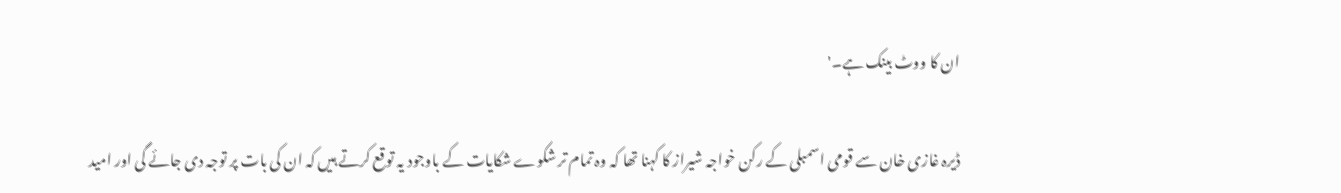ان کا ووٹ بینک ہے۔'

ڈیرہ غازی خان سے قومی اسمبلی کے رکن خواجہ شیراز کا کہنا تھا کہ وہ تمام تر شکوے شکایات کے باوجود یہ توقع کرتے ہیں کہ ان کی بات پر توجہ دی جائے گی اور امید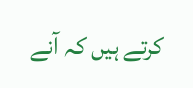کرتے ہیں کہ آنے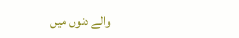والے دنوں میں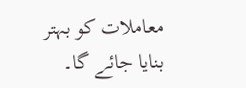معاملات کو بہتر بنایا جائے گا۔